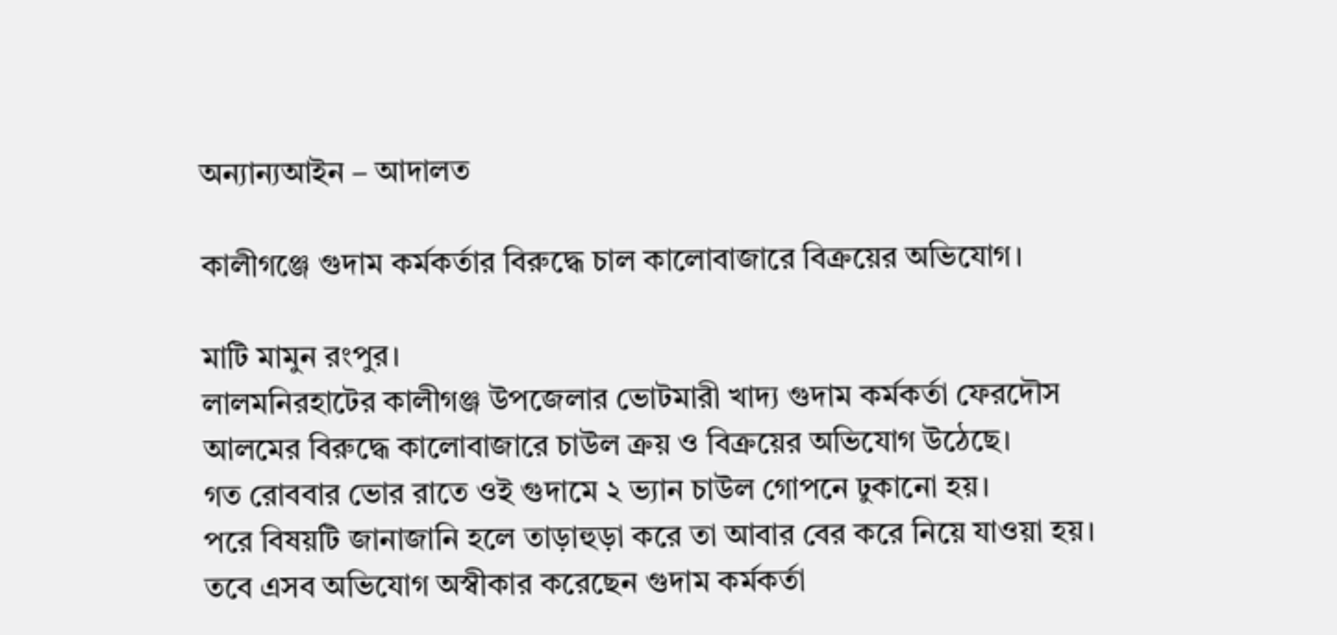অন্যান্যআইন – আদালত

কালীগঞ্জে গুদাম কর্মকর্তার বিরুদ্ধে চাল কালোবাজারে বিক্রয়ের অভিযোগ।

মাটি মামুন রংপুর।
লালমনিরহাটের কালীগঞ্জ উপজেলার ভোটমারী খাদ্য গুদাম কর্মকর্তা ফেরদৌস আলমের বিরুদ্ধে কালোবাজারে চাউল ক্রয় ও বিক্রয়ের অভিযোগ উঠেছে।
গত রোববার ভোর রাতে ওই গুদামে ২ ভ্যান চাউল গোপনে ঢুকানো হয়।
পরে বিষয়টি জানাজানি হলে তাড়াহুড়া করে তা আবার বের করে নিয়ে যাওয়া হয়।
তবে এসব অভিযোগ অস্বীকার করেছেন গুদাম কর্মকর্তা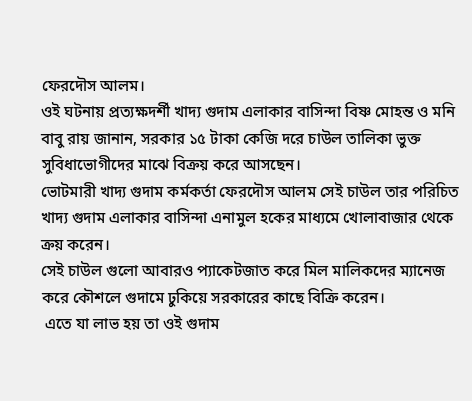ফেরদৌস আলম।
ওই ঘটনায় প্রত্যক্ষদর্শী খাদ্য গুদাম এলাকার বাসিন্দা বিষ্ণ মোহন্ত ও মনি বাবু রায় জানান, সরকার ১৫ টাকা কেজি দরে চাউল তালিকা ভুক্ত সুবিধাভোগীদের মাঝে বিক্রয় করে আসছেন।
ভোটমারী খাদ্য গুদাম কর্মকর্তা ফেরদৌস আলম সেই চাউল তার পরিচিত খাদ্য গুদাম এলাকার বাসিন্দা এনামুল হকের মাধ্যমে খোলাবাজার থেকে ক্রয় করেন।
সেই চাউল গুলো আবারও প্যাকেটজাত করে মিল মালিকদের ম্যানেজ করে কৌশলে গুদামে ঢুকিয়ে সরকারের কাছে বিক্রি করেন।
 এতে যা লাভ হয় তা ওই গুদাম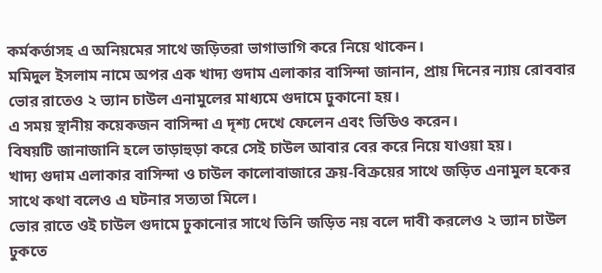কর্মকর্তাসহ এ অনিয়মের সাথে জড়িতরা ভাগাভাগি করে নিয়ে থাকেন।
মমিদুল ইসলাম নামে অপর এক খাদ্য গুদাম এলাকার বাসিন্দা জানান, প্রায় দিনের ন্যায় রোববার ভোর রাতেও ২ ভ্যান চাউল এনামুলের মাধ্যমে গুদামে ঢুকানো হয়।
এ সময় স্থানীয় কয়েকজন বাসিন্দা এ দৃশ্য দেখে ফেলেন এবং ভিডিও করেন।
বিষয়টি জানাজানি হলে তাড়াহুড়া করে সেই চাউল আবার বের করে নিয়ে যাওয়া হয়।
খাদ্য গুদাম এলাকার বাসিন্দা ও চাউল কালোবাজারে ক্রয়-বিক্রয়ের সাথে জড়িত এনামুল হকের সাথে কথা বলেও এ ঘটনার সত্যতা মিলে।
ভোর রাতে ওই চাউল গুদামে ঢুকানোর সাথে তিনি জড়িত নয় বলে দাবী করলেও ২ ভ্যান চাউল ঢুকতে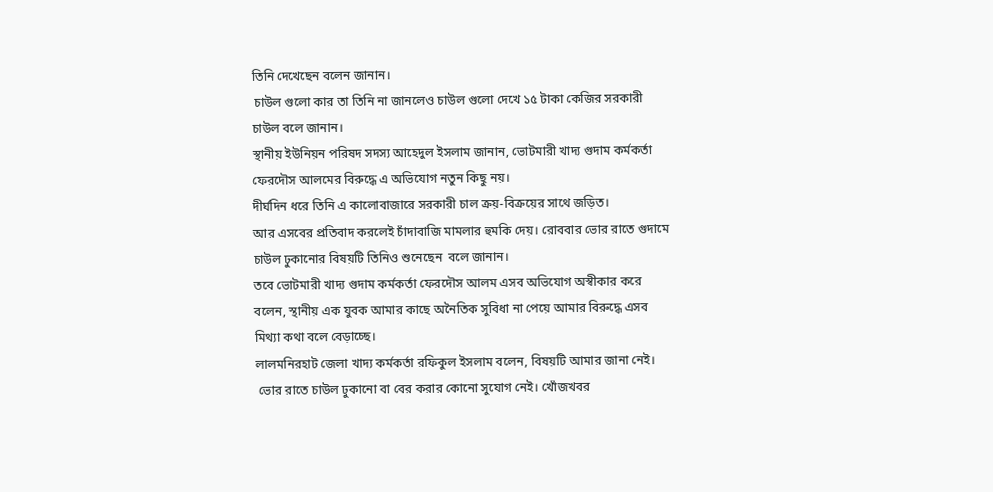তিনি দেখেছেন বলেন জানান।
 চাউল গুলো কার তা তিনি না জানলেও চাউল গুলো দেখে ১৫ টাকা কেজির সরকারী চাউল বলে জানান।
স্থানীয় ইউনিয়ন পরিষদ সদস্য আহেদুল ইসলাম জানান, ভোটমারী খাদ্য গুদাম কর্মকর্তা ফেরদৌস আলমের বিরুদ্ধে এ অভিযোগ নতুন কিছু নয়।
দীর্ঘদিন ধরে তিনি এ কালোবাজারে সরকারী চাল ক্রয়-বিক্রয়ের সাথে জড়িত।
আর এসবের প্রতিবাদ করলেই চাঁদাবাজি মামলার হুমকি দেয়। রোববার ভোর রাতে গুদামে চাউল ঢুকানোর বিষয়টি তিনিও শুনেছেন  বলে জানান।
তবে ভোটমারী খাদ্য গুদাম কর্মকর্তা ফেরদৌস আলম এসব অভিযোগ অস্বীকার করে বলেন, স্থানীয় এক যুবক আমার কাছে অনৈতিক সুবিধা না পেয়ে আমার বিরুদ্ধে এসব মিথ্যা কথা বলে বেড়াচ্ছে।
লালমনিরহাট জেলা খাদ্য কর্মকর্তা রফিকুল ইসলাম বলেন, বিষয়টি আমার জানা নেই।
 ভোর রাতে চাউল ঢুকানো বা বের করার কোনো সুযোগ নেই। খোঁজখবর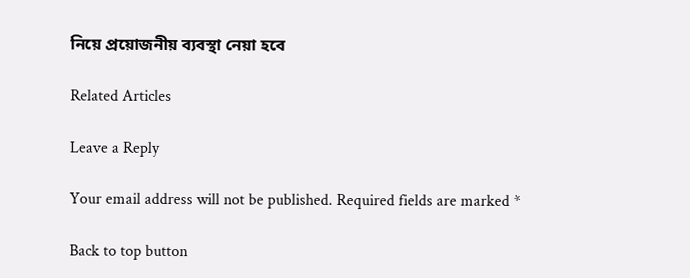নিয়ে প্রয়োজনীয় ব্যবস্থা নেয়া হবে

Related Articles

Leave a Reply

Your email address will not be published. Required fields are marked *

Back to top button